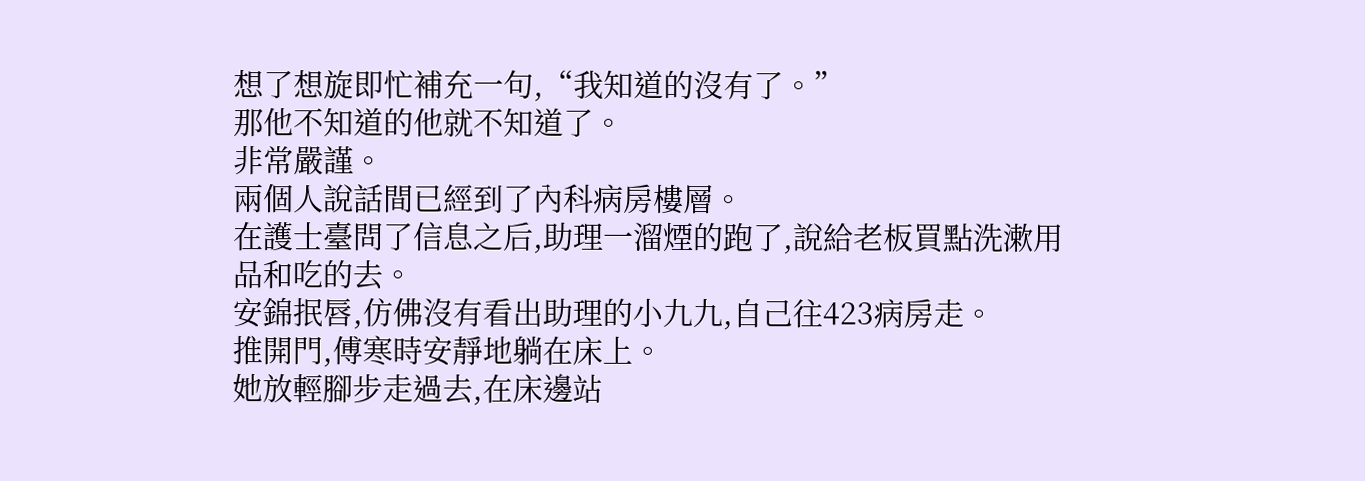想了想旋即忙補充一句,“我知道的沒有了。”
那他不知道的他就不知道了。
非常嚴謹。
兩個人說話間已經到了內科病房樓層。
在護士臺問了信息之后,助理一溜煙的跑了,說給老板買點洗漱用品和吃的去。
安錦抿唇,仿佛沒有看出助理的小九九,自己往423病房走。
推開門,傅寒時安靜地躺在床上。
她放輕腳步走過去,在床邊站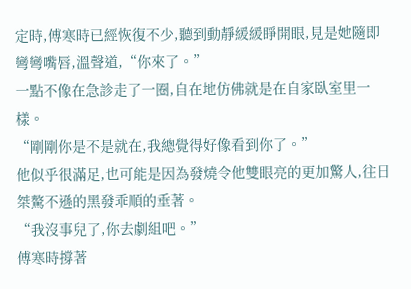定時,傅寒時已經恢復不少,聽到動靜緩緩睜開眼,見是她隨即彎彎嘴唇,溫聲道,“你來了。”
一點不像在急診走了一圈,自在地仿佛就是在自家臥室里一樣。
“剛剛你是不是就在,我總覺得好像看到你了。”
他似乎很滿足,也可能是因為發燒令他雙眼亮的更加驚人,往日桀驁不遜的黑發乖順的垂著。
“我沒事兒了,你去劇組吧。”
傅寒時撐著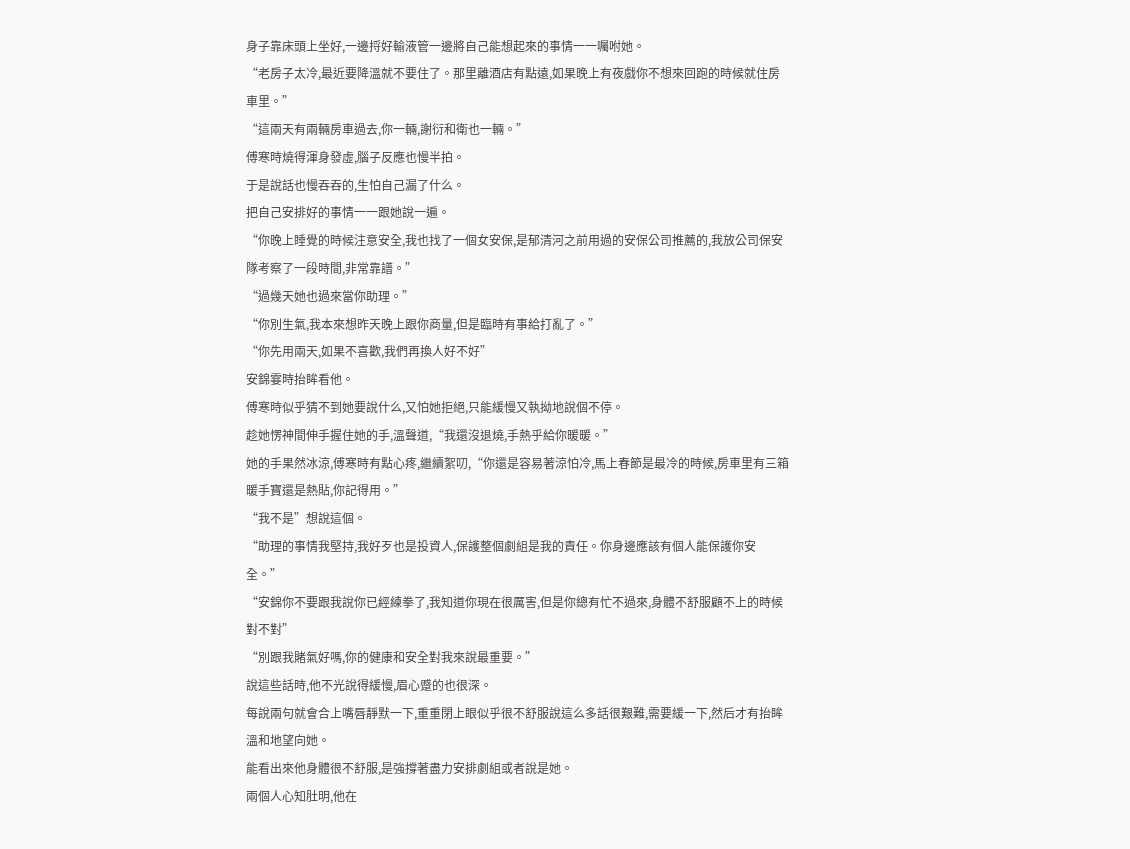身子靠床頭上坐好,一邊捋好輸液管一邊將自己能想起來的事情一一囑咐她。
“老房子太冷,最近要降溫就不要住了。那里離酒店有點遠,如果晚上有夜戲你不想來回跑的時候就住房車里。”
“這兩天有兩輛房車過去,你一輛,謝衍和衛也一輛。”
傅寒時燒得渾身發虛,腦子反應也慢半拍。
于是說話也慢吞吞的,生怕自己漏了什么。
把自己安排好的事情一一跟她說一遍。
“你晚上睡覺的時候注意安全,我也找了一個女安保,是郁清河之前用過的安保公司推薦的,我放公司保安隊考察了一段時間,非常靠譜。”
“過幾天她也過來當你助理。”
“你別生氣,我本來想昨天晚上跟你商量,但是臨時有事給打亂了。”
“你先用兩天,如果不喜歡,我們再換人好不好”
安錦霎時抬眸看他。
傅寒時似乎猜不到她要說什么,又怕她拒絕,只能緩慢又執拗地說個不停。
趁她愣神間伸手握住她的手,溫聲道,“我還沒退燒,手熱乎給你暖暖。”
她的手果然冰涼,傅寒時有點心疼,繼續絮叨,“你還是容易著涼怕冷,馬上春節是最冷的時候,房車里有三箱暖手寶還是熱貼,你記得用。”
“我不是”想說這個。
“助理的事情我堅持,我好歹也是投資人,保護整個劇組是我的責任。你身邊應該有個人能保護你安全。”
“安錦你不要跟我說你已經練拳了,我知道你現在很厲害,但是你總有忙不過來,身體不舒服顧不上的時候對不對”
“別跟我賭氣好嗎,你的健康和安全對我來說最重要。”
說這些話時,他不光說得緩慢,眉心蹙的也很深。
每說兩句就會合上嘴唇靜默一下,重重閉上眼似乎很不舒服說這么多話很艱難,需要緩一下,然后才有抬眸溫和地望向她。
能看出來他身體很不舒服,是強撐著盡力安排劇組或者說是她。
兩個人心知肚明,他在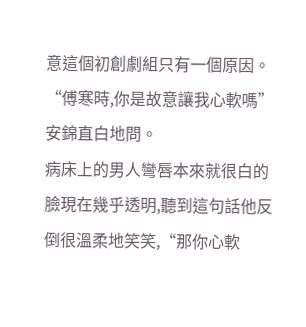意這個初創劇組只有一個原因。
“傅寒時,你是故意讓我心軟嗎”
安錦直白地問。
病床上的男人彎唇本來就很白的臉現在幾乎透明,聽到這句話他反倒很溫柔地笑笑,“那你心軟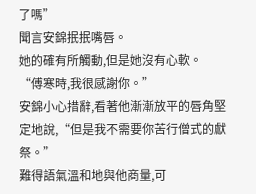了嗎”
聞言安錦抿抿嘴唇。
她的確有所觸動,但是她沒有心軟。
“傅寒時,我很感謝你。”
安錦小心措辭,看著他漸漸放平的唇角堅定地說,“但是我不需要你苦行僧式的獻祭。”
難得語氣溫和地與他商量,可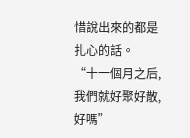惜說出來的都是扎心的話。
“十一個月之后,我們就好聚好散,好嗎”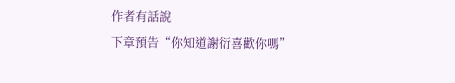作者有話說
下章預告“你知道謝衍喜歡你嗎”